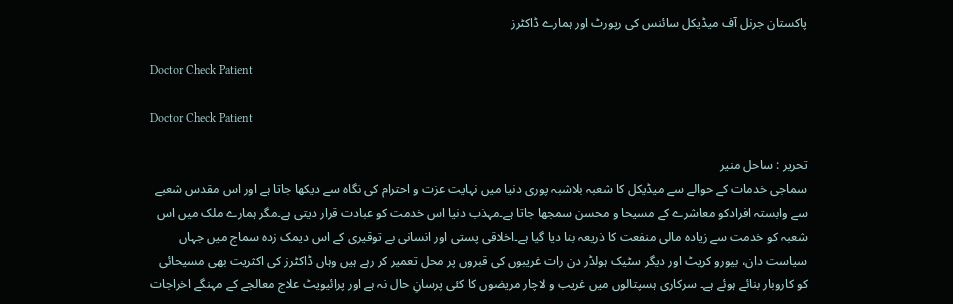پاکستان جرنل آف میڈیکل سائنس کی رپورٹ اور ہمارے ڈاکٹرز

Doctor Check Patient

Doctor Check Patient

تحریر : ساحل منیر
سماجی خدمات کے حوالے سے میڈیکل کا شعبہ بلاشبہ پوری دنیا میں نہایت عزت و احترام کی نگاہ سے دیکھا جاتا ہے اور اس مقدس شعبے سے وابستہ افرادکو معاشرے کے مسیحا و محسن سمجھا جاتا ہے۔مہذب دنیا اس خدمت کو عبادت قرار دیتی ہے۔مگر ہمارے ملک میں اس شعبہ کو خدمت سے زیادہ مالی منفعت کا ذریعہ بنا دیا گیا ہے۔اخلاقی پستی اور انسانی بے توقیری کے اس دیمک زدہ سماج میں جہاں سیاست دان، بیورو کریٹ اور دیگر سٹیک ہولڈر دن رات غریبوں کی قبروں پر محل تعمیر کر رہے ہیں وہاں ڈاکٹرز کی اکثریت بھی مسیحائی کو کاروبار بنائے ہوئے ہے۔ سرکاری ہسپتالوں میں غریب و لاچار مریضوں کا کئی پرسانِ حال نہ ہے اور پرائیویٹ علاج معالجے کے مہنگے اخراجات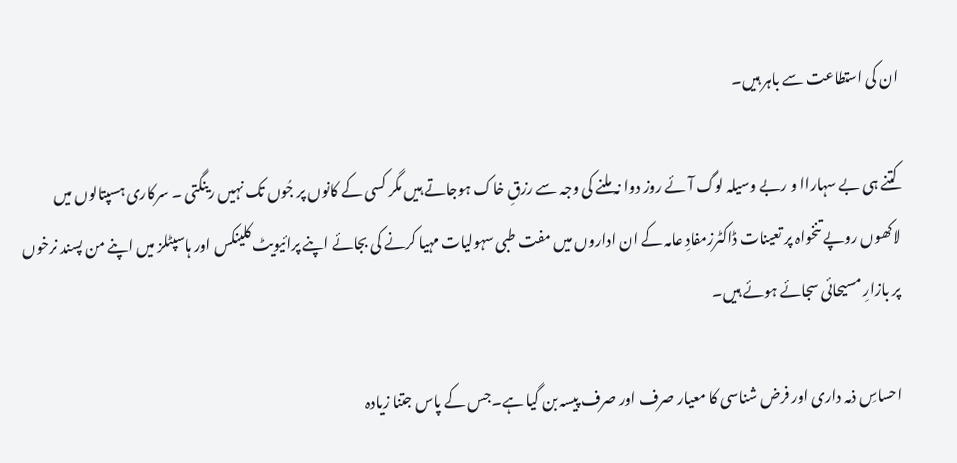ان کی استطاعت سے باہر ہیں۔

کتنے ہی بے سہاراا و ربے وسیلہ لوگ آئے روز دوا نہ ملنے کی وجہ سے رزقِ خاک ہوجاتے ہیں مگر کسی کے کانوں پر جُوں تک نہیں رینگتی ۔ سرکاری ہسپتالوں میں لاکھوں روپے تنخواہ پر تعینات ڈاکٹرزمفادِ عامہ کے ان اداروں میں مفت طبی سہولیات مہیا کرنے کی بجائے اپنے پرائیویٹ کلینکس اور ہاسپٹلز میں اپنے من پسند نرخوں پر بازارِ مسیحائی سجائے ہوئے ہیں۔

احساسِ ذمہ داری اور فرض شناسی کا معیار صرف اور صرف پیسہ بن گیا ہے۔جس کے پاس جتنا زیادہ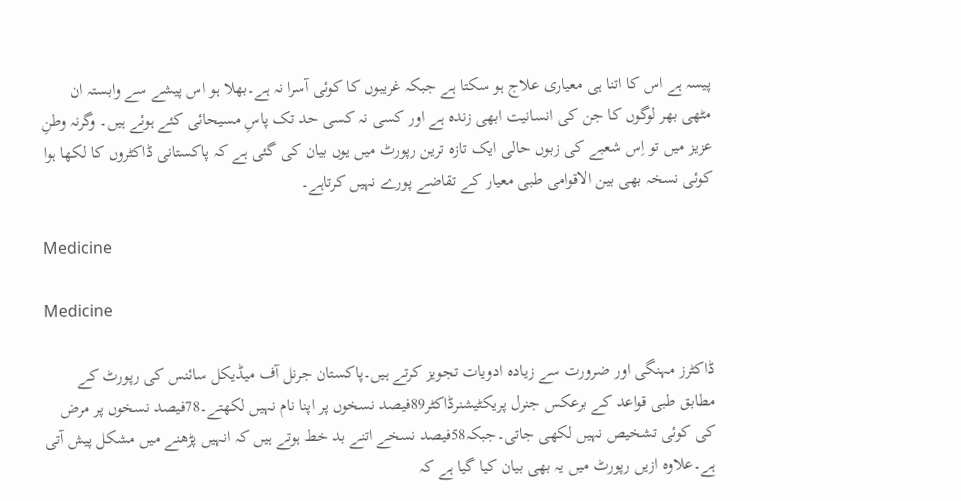پیسہ ہے اس کا اتنا ہی معیاری علاج ہو سکتا ہے جبکہ غریبوں کا کوئی آسرا نہ ہے۔بھلا ہو اس پیشے سے وابستہ ان مٹھی بھر لوگوں کا جن کی انسانیت ابھی زندہ ہے اور کسی نہ کسی حد تک پاسِ مسیحائی کئے ہوئے ہیں۔ وگرنہ وطنِ عزیز میں تو اِس شعبے کی زبوں حالی ایک تازہ ترین رپورٹ میں یوں بیان کی گئی ہے کہ پاکستانی ڈاکٹروں کا لکھا ہوا کوئی نسخہ بھی بین الاقوامی طبی معیار کے تقاضے پورے نہیں کرتاہے۔

Medicine

Medicine

ڈاکٹرز مہنگی اور ضرورت سے زیادہ ادویات تجویز کرتے ہیں۔پاکستان جرنل آف میڈیکل سائنس کی رپورٹ کے مطابق طبی قواعد کے برعکس جنرل پریکٹیشنرڈاکٹر89فیصد نسخوں پر اپنا نام نہیں لکھتے۔78فیصد نسخوں پر مرض کی کوئی تشخیص نہیں لکھی جاتی۔جبکہ58فیصد نسخے اتنے بد خط ہوتے ہیں کہ انہیں پڑھنے میں مشکل پیش آتی ہے۔علاوہ ازیں رپورٹ میں یہ بھی بیان کیا گیا ہے کہ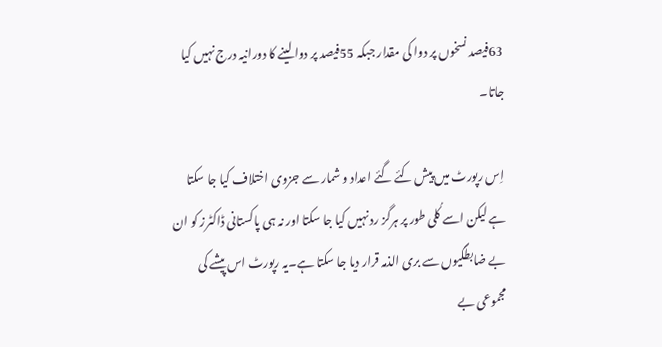63فیصد نسخوں پر دوا کی مقدار جبکہ 55فیصد پر دوا لینے کا دورانیہ درج نہیں کیا جاتا۔

اِس رپورٹ میں پیش کئے گئے اعداد و شمار سے جزوی اختلاف کیا جا سکتا ہے لیکن اسے کُلی طور پر ہرگز رد نہیں کیا جا سکتا اور نہ ہی پاکستانی ڈاکٹرز کو ان بے ضابطگیوں سے بری الذمہ قرار دیا جا سکتا ہے۔یہ رپورٹ اس پیشے کی مجموعی بے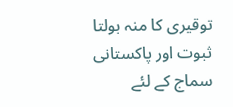توقیری کا منہ بولتا ثبوت اور پاکستانی سماج کے لئے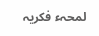لمحہء فکریہ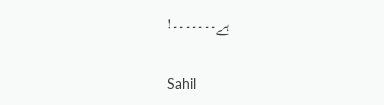ہے۔۔۔۔۔۔۔!

Sahil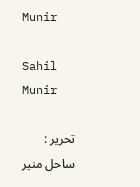Munir

Sahil Munir

تحریر : ساحل منیر